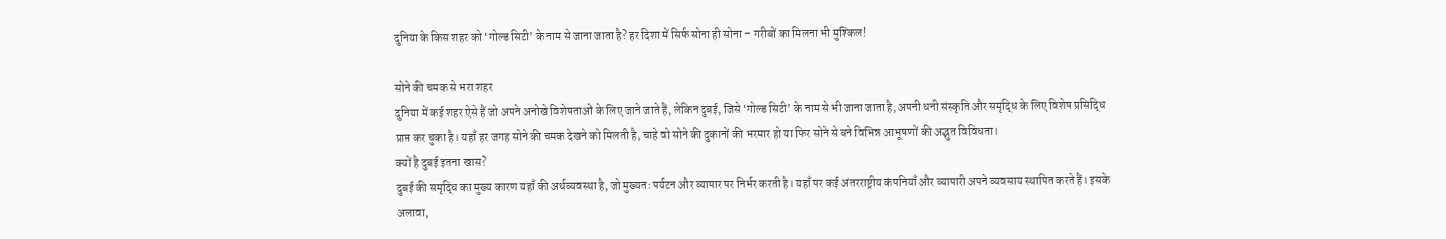दुनिया के किस शहर को ‘गोल्ड सिटी’ के नाम से जाना जाता है? हर दिशा में सिर्फ सोना ही सोना – गरीबों का मिलना भी मुश्किल!

सोने की चमक से भरा शहर
दुनिया में कई शहर ऐसे हैं जो अपने अनोखे विशेषताओं के लिए जाने जाते हैं, लेकिन दुबई, जिसे ‘गोल्ड सिटी’ के नाम से भी जाना जाता है, अपनी धनी संस्कृति और समृद्धि के लिए विशेष प्रसिद्धि प्राप्त कर चुका है। यहाँ हर जगह सोने की चमक देखने को मिलती है, चाहे वो सोने की दुकानों की भरमार हो या फिर सोने से बने विभिन्न आभूषणों की अद्भुत विविधता।
क्यों है दुबई इतना खास?
दुबई की समृद्धि का मुख्य कारण यहाँ की अर्थव्यवस्था है, जो मुख्यतः पर्यटन और व्यापार पर निर्भर करती है। यहाँ पर कई अंतरराष्ट्रीय कंपनियाँ और व्यापारी अपने व्यवसाय स्थापित करते हैं। इसके अलावा,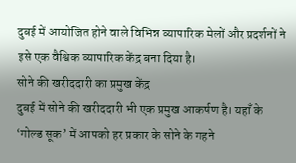दुबई में आयोजित होने वाले विभिन्न व्यापारिक मेलों और प्रदर्शनों ने इसे एक वैश्विक व्यापारिक केंद्र बना दिया है।
सोने की खरीददारी का प्रमुख केंद्र
दुबई में सोने की खरीददारी भी एक प्रमुख आकर्षण है। यहाँ के ‘गोल्ड सूक’ में आपको हर प्रकार के सोने के गहने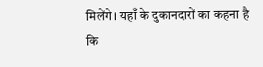मिलेंगे। यहाँ के दुकानदारों का कहना है कि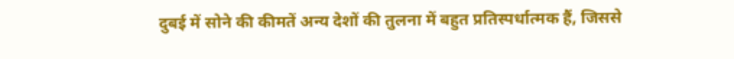दुबई में सोने की कीमतें अन्य देशों की तुलना में बहुत प्रतिस्पर्धात्मक हैं, जिससे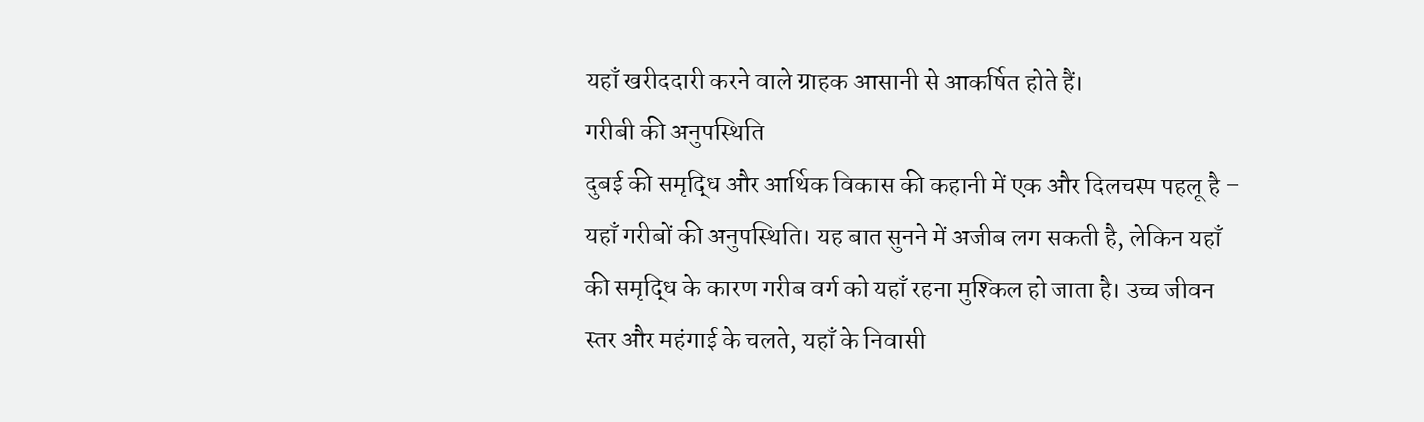यहाँ खरीददारी करने वाले ग्राहक आसानी से आकर्षित होते हैं।
गरीबी की अनुपस्थिति
दुबई की समृद्धि और आर्थिक विकास की कहानी में एक और दिलचस्प पहलू है – यहाँ गरीबों की अनुपस्थिति। यह बात सुनने में अजीब लग सकती है, लेकिन यहाँ की समृद्धि के कारण गरीब वर्ग को यहाँ रहना मुश्किल हो जाता है। उच्च जीवन स्तर और महंगाई के चलते, यहाँ के निवासी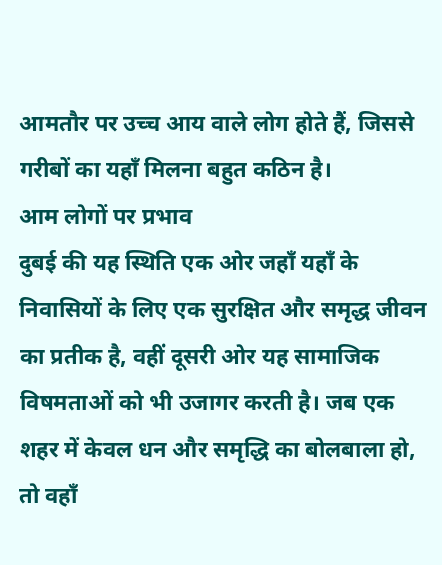आमतौर पर उच्च आय वाले लोग होते हैं, जिससे गरीबों का यहाँ मिलना बहुत कठिन है।
आम लोगों पर प्रभाव
दुबई की यह स्थिति एक ओर जहाँ यहाँ के निवासियों के लिए एक सुरक्षित और समृद्ध जीवन का प्रतीक है, वहीं दूसरी ओर यह सामाजिक विषमताओं को भी उजागर करती है। जब एक शहर में केवल धन और समृद्धि का बोलबाला हो, तो वहाँ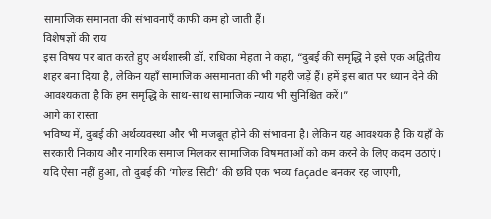सामाजिक समानता की संभावनाएँ काफी कम हो जाती हैं।
विशेषज्ञों की राय
इस विषय पर बात करते हुए अर्थशास्त्री डॉ. राधिका मेहता ने कहा, “दुबई की समृद्धि ने इसे एक अद्वितीय शहर बना दिया है, लेकिन यहाँ सामाजिक असमानता की भी गहरी जड़ें हैं। हमें इस बात पर ध्यान देने की आवश्यकता है कि हम समृद्धि के साथ-साथ सामाजिक न्याय भी सुनिश्चित करें।”
आगे का रास्ता
भविष्य में, दुबई की अर्थव्यवस्था और भी मजबूत होने की संभावना है। लेकिन यह आवश्यक है कि यहाँ के सरकारी निकाय और नागरिक समाज मिलकर सामाजिक विषमताओं को कम करने के लिए कदम उठाएं। यदि ऐसा नहीं हुआ, तो दुबई की ‘गोल्ड सिटी’ की छवि एक भव्य façade बनकर रह जाएगी,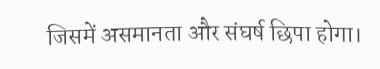जिसमें असमानता और संघर्ष छिपा होगा।